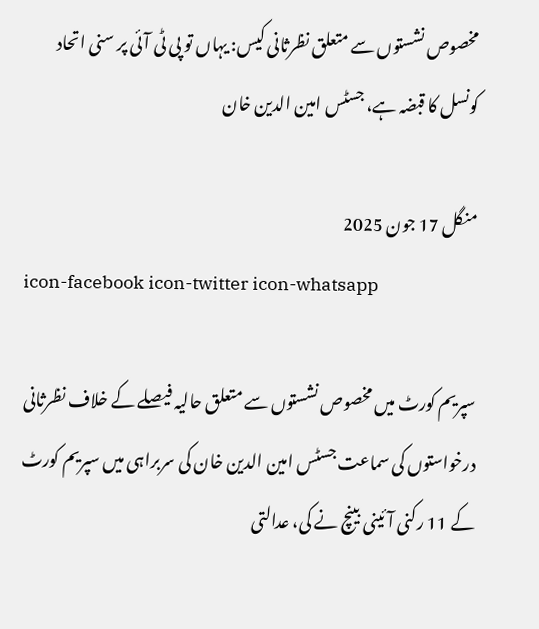مخصوص نشستوں سے متعلق نظرثانی کیس: یہاں تو پی ٹی آئی پر سنی اتحاد کونسل کا قبضہ ہے، جسٹس امین الدین خان

منگل 17 جون 2025
icon-facebook icon-twitter icon-whatsapp

سپریم کورٹ میں مخصوص نشستوں سے متعلق حالیہ فیصلے کے خلاف نظرثانی درخواستوں کی سماعت جسٹس امین الدین خان کی سربراہی میں سپریم کورٹ کے 11 رکنی آئینی بینچ نے کی، عدالتی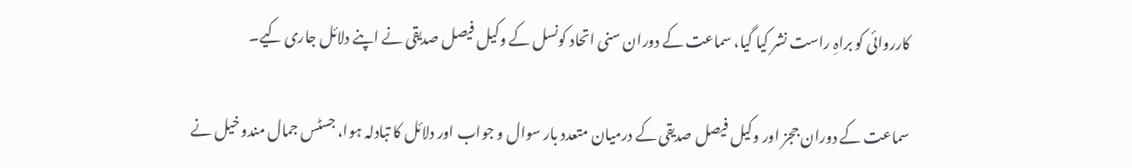کارروائی کو براہِ راست نشر کیا گیا، سماعت کے دوران سنی اتحاد کونسل کے وکیل فیصل صدیقی نے اپنے دلائل جاری کیے۔

سماعت کے دوران ججز اور وکیل فیصل صدیقی کے درمیان متعدد بار سوال و جواب اور دلائل کا تبادلہ ہوا، جسٹس جمال مندوخیل نے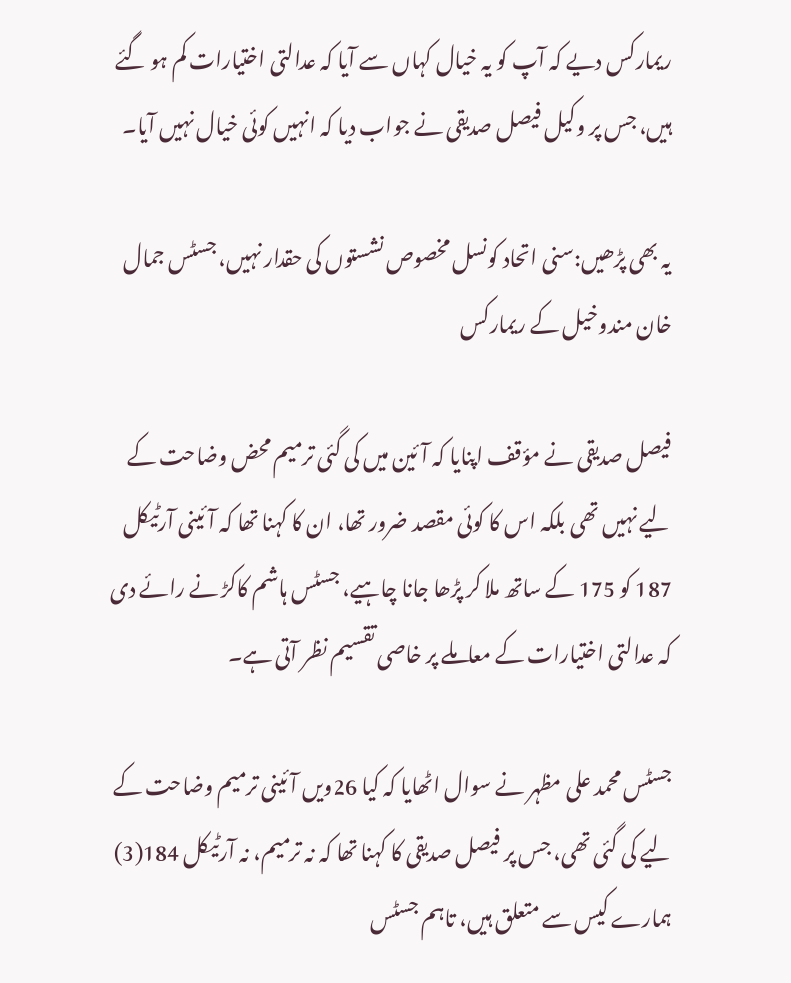ریمارکس دیے کہ آپ کو یہ خیال کہاں سے آیا کہ عدالتی اختیارات کم ہو گئے ہیں، جس پر وکیل فیصل صدیقی نے جواب دیا کہ انہیں کوئی خیال نہیں آیا۔

یہ بھی پڑھیں:سنی اتحاد کونسل مخصوص نشستوں کی حقدار نہیں، جسٹس جمال خان مندوخیل کے ریمارکس

فیصل صدیقی نے مؤقف اپنایا کہ آئین میں کی گئی ترمیم محض وضاحت کے لیے نہیں تھی بلکہ اس کا کوئی مقصد ضرور تھا، ان کا کہنا تھا کہ آئینی آرٹیکل 187 کو 175 کے ساتھ ملا کر پڑھا جانا چاہیے، جسٹس ہاشم کاکڑ نے رائے دی کہ عدالتی اختیارات کے معاملے پر خاصی تقسیم نظر آتی ہے۔

جسٹس محمد علی مظہر نے سوال اٹھایا کہ کیا 26ویں آئینی ترمیم وضاحت کے لیے کی گئی تھی، جس پر فیصل صدیقی کا کہنا تھا کہ نہ ترمیم، نہ آرٹیکل 184(3) ہمارے کیس سے متعلق ہیں، تاہم جسٹس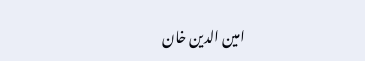امین الدین خان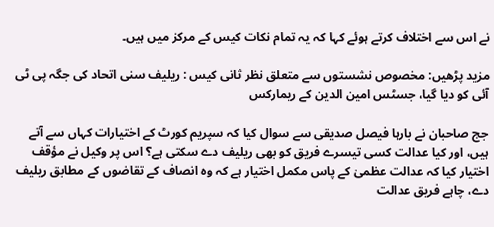نے اس سے اختلاف کرتے ہوئے کہا کہ یہ تمام نکات کیس کے مرکز میں ہیں۔

مزید پڑھیں: مخصوص نشستوں سے متعلق نظر ثانی کیس : ریلیف سنی اتحاد کی جگہ پی ٹی آئی کو دیا گیا، جسٹس امین الدین کے ریمارکس

جج صاحبان نے بارہا فیصل صدیقی سے سوال کیا کہ سپریم کورٹ کے اختیارات کہاں سے آتے ہیں، اور کیا عدالت کسی تیسرے فریق کو بھی ریلیف دے سکتی ہے؟ اس پر وکیل نے مؤقف اختیار کیا کہ عدالت عظمیٰ کے پاس مکمل اختیار ہے کہ وہ انصاف کے تقاضوں کے مطابق ریلیف دے، چاہے فریق عدالت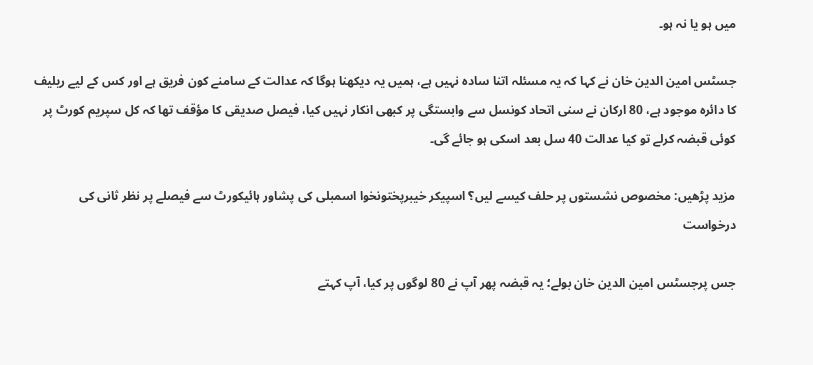میں ہو یا نہ ہو۔

جسٹس امین الدین خان نے کہا کہ یہ مسئلہ اتنا سادہ نہیں ہے، ہمیں یہ دیکھنا ہوگا کہ عدالت کے سامنے کون فریق ہے اور کس کے لیے ریلیف کا دائرہ موجود ہے، 80 ارکان نے سنی اتحاد کونسل سے وابستگی پر کبھی انکار نہیں کیا، فیصل صدیقی کا مؤقف تھا کہ کل سپریم کورٹ پر کوئی قبضہ کرلے تو کیا عدالت 40 سل بعد اسکی ہو جائے گی۔

مزید پڑھیں: مخصوص نشستوں پر حلف کیسے لیں؟ اسپیکر خیبرپختونخوا اسمبلی کی پشاور ہائیکورٹ سے فیصلے پر نظر ثانی کی درخواست

جس پرجسٹس امین الدین خان بولے؛ یہ قبضہ پھر آپ نے 80 لوگوں پر کیا، آپ کہتے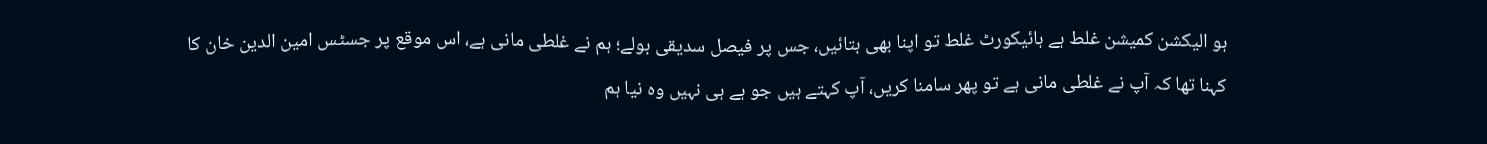ہو الیکشن کمیشن غلط ہے ہائیکورٹ غلط تو اپنا بھی بتائیں، جس پر فیصل سدیقی بولے؛ ہم نے غلطی مانی ہے، اس موقع پر جسٹس امین الدین خان کا کہنا تھا کہ آپ نے غلطی مانی ہے تو پھر سامنا کریں، آپ کہتے ہیں جو ہے ہی نہیں وہ نیا ہم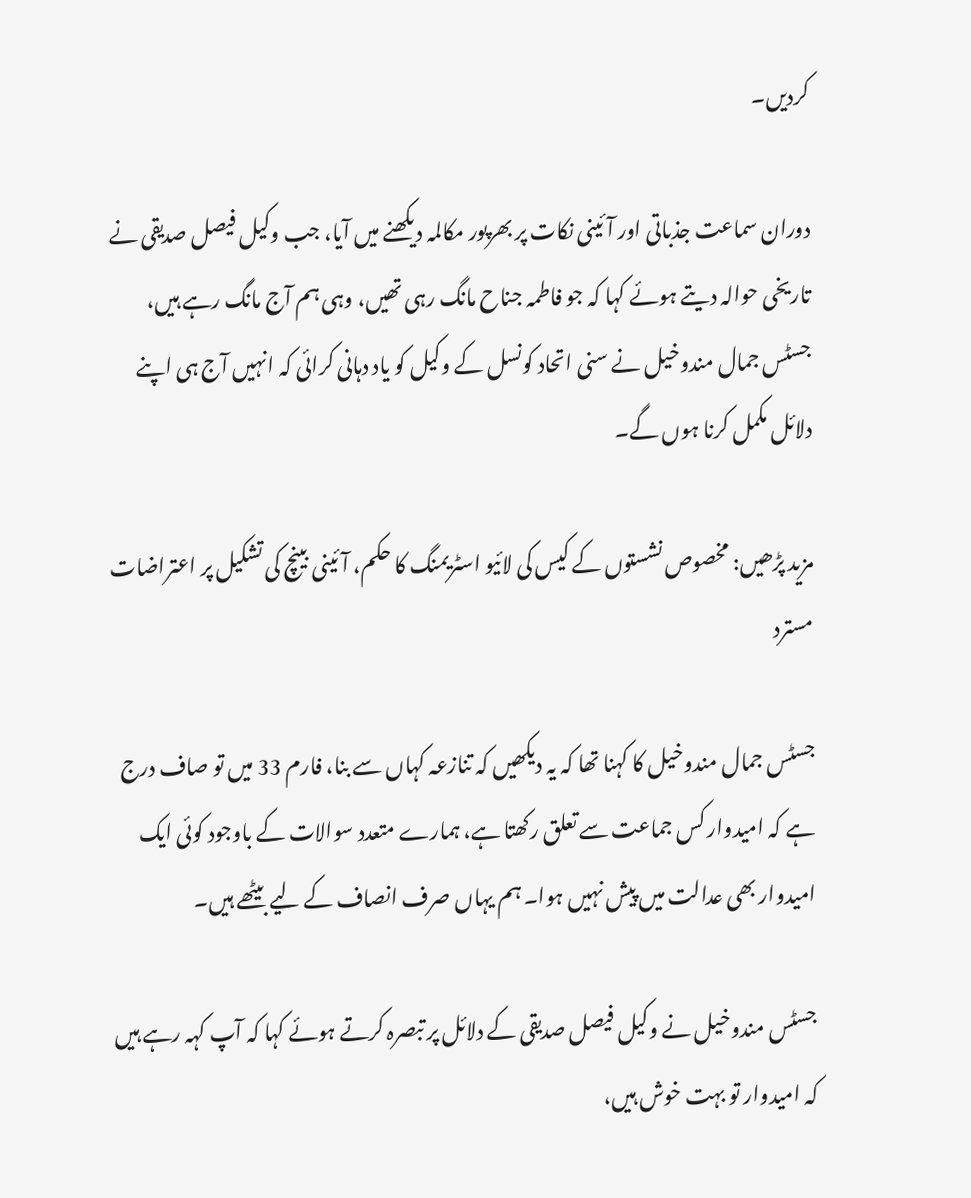کردیں۔

دوران سماعت جذباتی اور آئینی نکات پر بھرپور مکالمہ دیکھنے میں آیا، جب وکیل فیصل صدیقی نے تاریخی حوالہ دیتے ہوئے کہا کہ جو فاطمہ جناح مانگ رہی تھیں، وہی ہم آج مانگ رہے ہیں، جسٹس جمال مندوخیل نے سنی اتحاد کونسل کے وکیل کو یاد دہانی کرائی کہ انہیں آج ہی اپنے دلائل مکمل کرنا ہوں گے۔

مزید پڑھیں: مخصوص نشستوں کے کیس کی لائیو اسٹریمنگ کا حکم، آئینی بینچ کی تشکیل پر اعتراضات مسترد

جسٹس جمال مندوخیل کا کہنا تھا کہ یہ دیکھیں کہ تنازعہ کہاں سے بنا، فارم 33 میں تو صاف درج ہے کہ امیدوار کس جماعت سے تعلق رکھتا ہے، ہمارے متعدد سوالات کے باوجود کوئی ایک امیدوار بھی عدالت میں پیش نہیں ہوا۔ ہم یہاں صرف انصاف کے لیے بیٹھے ہیں۔

جسٹس مندوخیل نے وکیل فیصل صدیقی کے دلائل پر تبصرہ کرتے ہوئے کہا کہ آپ کہہ رہے ہیں کہ امیدوار تو بہت خوش ہیں،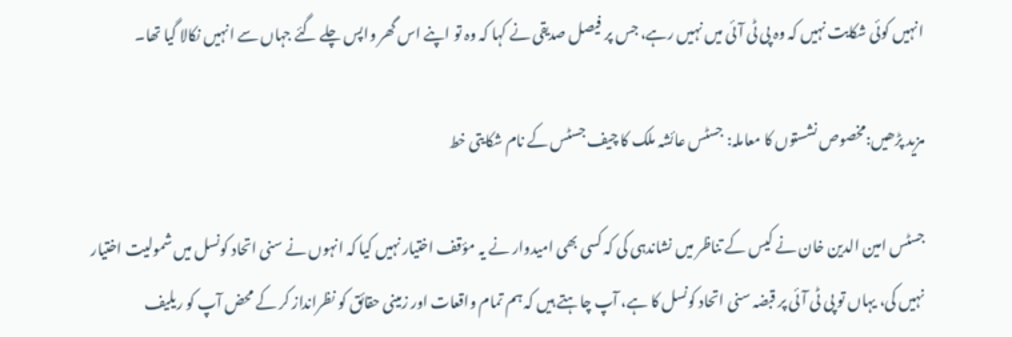انہیں کوئی شکایت نہیں کہ وہ پی ٹی آئی میں نہیں رہے، جس پر فیصل صدیقی نے کہا کہ وہ تو اپنے اس گھر واپس چلے گئے جہاں سے انہیں نکالا گیا تھا۔

مزید پڑھیں:مخصوص نشستوں کا معاملہ: جسٹس عائشہ ملک کا چیف جسٹس کے نام شکایتی خط

جسٹس امین الدین خان نے کیس کے تناظر میں نشاندہی کی کہ کسی بھی امیدوار نے یہ مؤقف اختیار نہیں کیا کہ انہوں نے سنی اتحاد کونسل میں شمولیت اختیار نہیں کی، یہاں تو پی ٹی آئی پر قبضہ سنی اتحاد کونسل کا ہے، آپ چاہتے ہیں کہ ہم تمام واقعات اور زمینی حقائق کو نظرانداز کر کے محض آپ کو ریلیف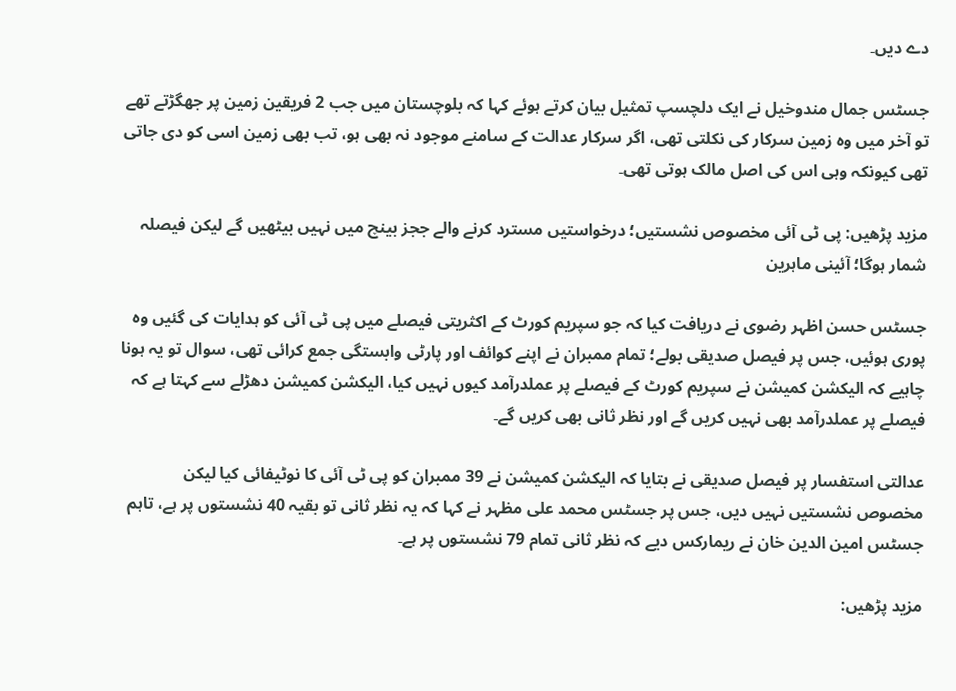دے دیں۔

جسٹس جمال مندوخیل نے ایک دلچسپ تمثیل بیان کرتے ہوئے کہا کہ بلوچستان میں جب 2 فریقین زمین پر جھگڑتے تھے تو آخر میں وہ زمین سرکار کی نکلتی تھی، اگر سرکار عدالت کے سامنے موجود نہ بھی ہو، تب بھی زمین اسی کو دی جاتی تھی کیونکہ وہی اس کی اصل مالک ہوتی تھی۔

مزید پڑھیں: پی ٹی آئی مخصوص نشستیں؛ درخواستیں مسترد کرنے والے ججز بینچ میں نہیں بیٹھیں گے لیکن فیصلہ شمار ہوگا؛ آئینی ماہرین

جسٹس حسن اظہر رضوی نے دریافت کیا کہ جو سپریم کورٹ کے اکثریتی فیصلے میں پی ٹی آئی کو ہدایات کی گئیں وہ پوری ہوئیں، جس پر فیصل صدیقی بولے؛ تمام ممبران نے اپنے کوائف اور پارٹی وابستگی جمع کرائی تھی، سوال تو یہ ہونا چاہیے کہ الیکشن کمیشن نے سپریم کورٹ کے فیصلے پر عملدرآمد کیوں نہیں کیا، الیکشن کمیشن دھڑلے سے کہتا ہے کہ فیصلے پر عملدرآمد بھی نہیں کریں گے اور نظر ثانی بھی کریں گے۔

عدالتی استفسار پر فیصل صدیقی نے بتایا کہ الیکشن کمیشن نے 39 ممبران کو پی ٹی آئی کا نوٹیفائی کیا لیکن مخصوص نشستیں نہیں دیں، جس پر جسٹس محمد علی مظہر نے کہا کہ یہ نظر ثانی تو بقیہ 40 نشستوں پر ہے، تاہم جسٹس امین الدین خان نے ریمارکس دیے کہ نظر ثانی تمام 79 نشستوں پر ہے۔

مزید پڑھیں: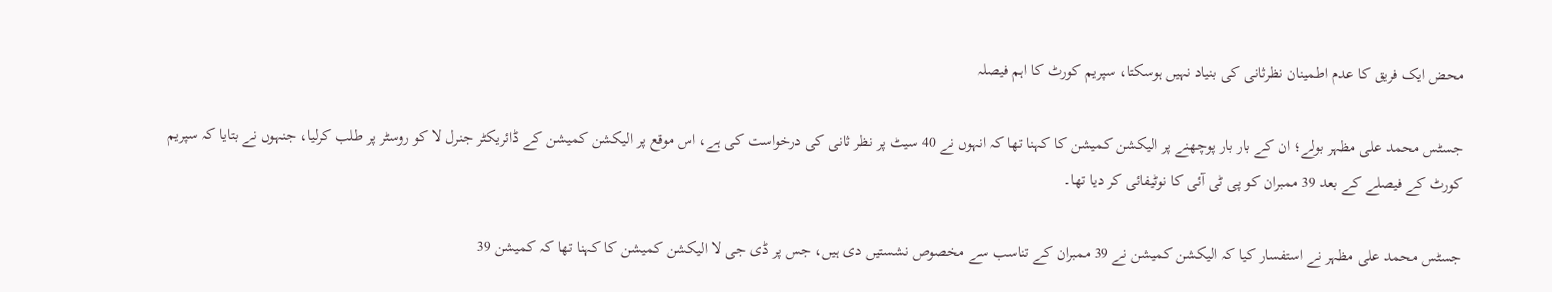محض ایک فریق کا عدم اطمینان نظرثانی کی بنیاد نہیں ہوسکتا، سپریم کورٹ کا اہم فیصلہ

جسٹس محمد علی مظہر بولے؛ ان کے بار بار پوچھنے پر الیکشن کمیشن کا کہنا تھا کہ انہوں نے 40 سیٹ پر نظر ثانی کی درخواست کی ہے، اس موقع پر الیکشن کمیشن کے ڈائریکٹر جنرل لا کو روسٹر پر طلب کرلیا، جنہوں نے بتایا کہ سپریم کورٹ کے فیصلے کے بعد 39 ممبران کو پی ٹی آئی کا نوٹیفائی کر دیا تھا۔

جسٹس محمد علی مظہر نے استفسار کیا کہ الیکشن کمیشن نے 39 ممبران کے تناسب سے مخصوص نشستیں دی ہیں، جس پر ڈی جی لا الیکشن کمیشن کا کہنا تھا کہ کمیشن 39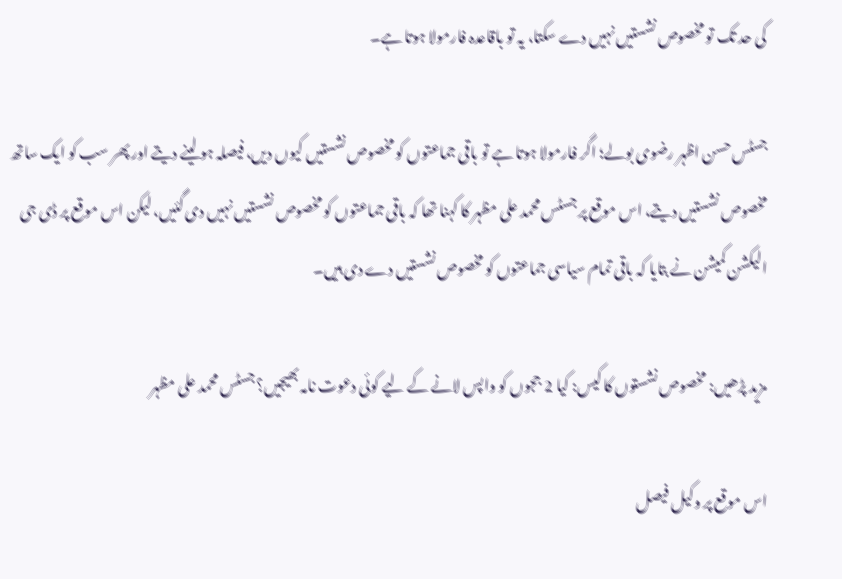کی حد تک تو مخصوص نشستیں نہیں دے سکتا، یہ تو باقاعدہ فارمولا ہوتا ہے۔

جسٹس حسن اظہر رضوی بولے؛ اگر فارمولا ہوتا ہے تو باقی جماعتوں کو مخصوص نشستیں کیوں دیں، فیصلہ ہو لینے دیتے اور پھر سب کو ایک ساتھ مخصوص نشستیں دیتے، اس موقع پر جسٹس محمد علی مظہر کا کہنا تھا کہ باقی جماعتوں کو مخصوص نشستیں نہیں دی گئیں، لیکن اس موقع پر ڈی جی الیکشن کمیشن نے بتایا کہ باقی تمام سیاسی جماعتوں کو مخصوص نشستیں دے دی ہیں۔

مزید پڑھیں: مخصوص نشستوں کا کیس: کیا 2 ججوں کو واپس لانے کے لیے کوئی دعوت نامہ بھیجیں؟ جسٹس محمد علی مظہر

اس موقع پر وکیل فیصل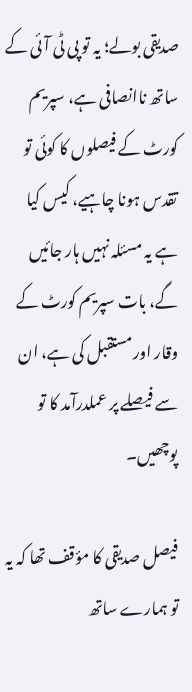صدیقی بولے؛ یہ تو پی ٹی آئی کے ساتھ ناانصافی ہے، سپریم کورٹ کے فیصلوں کا کوئی تو تقدس ہونا چاہیے، کیس کیا ہے یہ مسئلہ نہیں ہار جائیں گے، بات سپریم کورٹ کے وقار اور مستقبل کی ہے، ان سے فیصلے پر عملدرآمد کا تو پوچھیں۔

فیصل صدیقی کا مؤقف تھا کہ یہ تو ہمارے ساتھ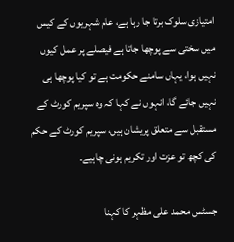امتیازی سلوک برتا جا رہا ہے، عام شہریوں کے کیس میں سختی سے پوچھا جاتا ہے فیصلے پر عمل کیوں نہیں ہوا، یہاں سامنے حکومت ہے تو کیا پوچھا ہی نہیں جائے گا، انہوں نے کہا کہ وہ سپریم کورٹ کے مستقبل سے متعلق پریشان ہیں، سپریم کورٹ کے حکم کی کچھ تو عزت اور تکریم ہونی چاہیے۔

جسٹس محمد علی مظہر کا کہنا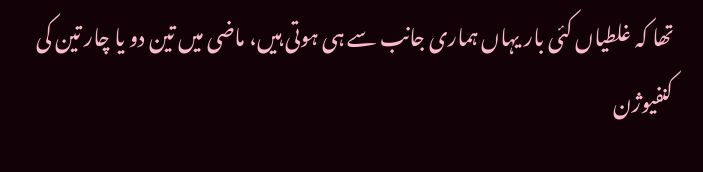تھا کہ غلطیاں کئی بار یہاں ہماری جانب سے ہی ہوتی ہیں، ماضی میں تین دو یا چار تین کی کنفیوژن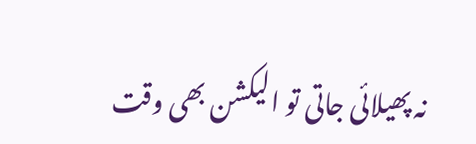نہ پھیلائی جاتی تو الیکشن بھی وقت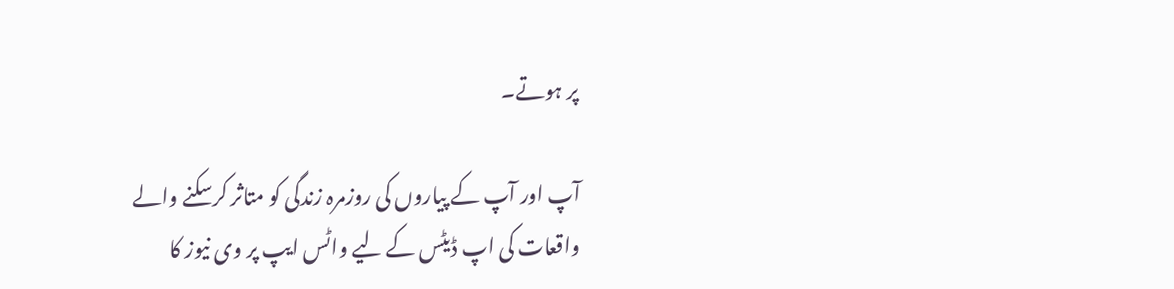پر ہوتے۔

آپ اور آپ کے پیاروں کی روزمرہ زندگی کو متاثر کرسکنے والے واقعات کی اپ ڈیٹس کے لیے واٹس ایپ پر وی نیوز کا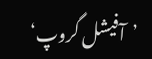’آفیشل گروپ‘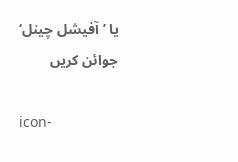یا ’آفیشل چینل‘ جوائن کریں

icon-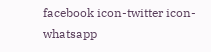facebook icon-twitter icon-whatsapp